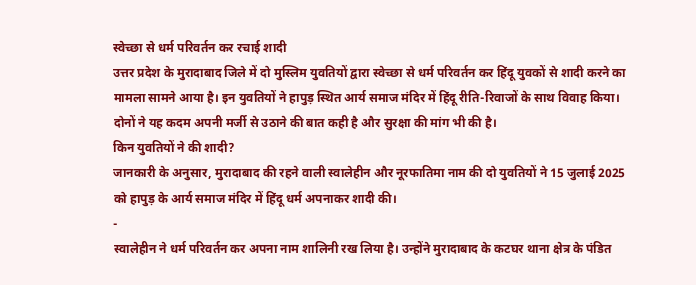स्वेच्छा से धर्म परिवर्तन कर रचाई शादी
उत्तर प्रदेश के मुरादाबाद जिले में दो मुस्लिम युवतियों द्वारा स्वेच्छा से धर्म परिवर्तन कर हिंदू युवकों से शादी करने का मामला सामने आया है। इन युवतियों ने हापुड़ स्थित आर्य समाज मंदिर में हिंदू रीति-रिवाजों के साथ विवाह किया। दोनों ने यह कदम अपनी मर्जी से उठाने की बात कही है और सुरक्षा की मांग भी की है।
किन युवतियों ने की शादी?
जानकारी के अनुसार, मुरादाबाद की रहने वाली स्वालेहीन और नूरफातिमा नाम की दो युवतियों ने 15 जुलाई 2025 को हापुड़ के आर्य समाज मंदिर में हिंदू धर्म अपनाकर शादी की।
-
स्वालेहीन ने धर्म परिवर्तन कर अपना नाम शालिनी रख लिया है। उन्होंने मुरादाबाद के कटघर थाना क्षेत्र के पंडित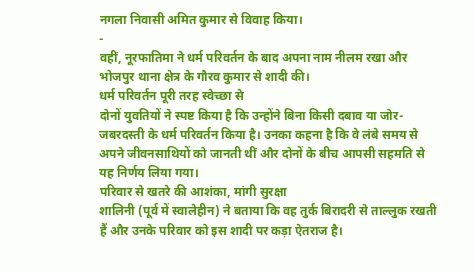नगला निवासी अमित कुमार से विवाह किया।
-
वहीं, नूरफातिमा ने धर्म परिवर्तन के बाद अपना नाम नीलम रखा और भोजपुर थाना क्षेत्र के गौरव कुमार से शादी की।
धर्म परिवर्तन पूरी तरह स्वेच्छा से
दोनों युवतियों ने स्पष्ट किया है कि उन्होंने बिना किसी दबाव या जोर-जबरदस्ती के धर्म परिवर्तन किया है। उनका कहना है कि वे लंबे समय से अपने जीवनसाथियों को जानती थीं और दोनों के बीच आपसी सहमति से यह निर्णय लिया गया।
परिवार से खतरे की आशंका, मांगी सुरक्षा
शालिनी (पूर्व में स्वालेहीन) ने बताया कि वह तुर्क बिरादरी से ताल्लुक रखती हैं और उनके परिवार को इस शादी पर कड़ा ऐतराज है।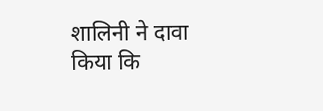शालिनी ने दावा किया कि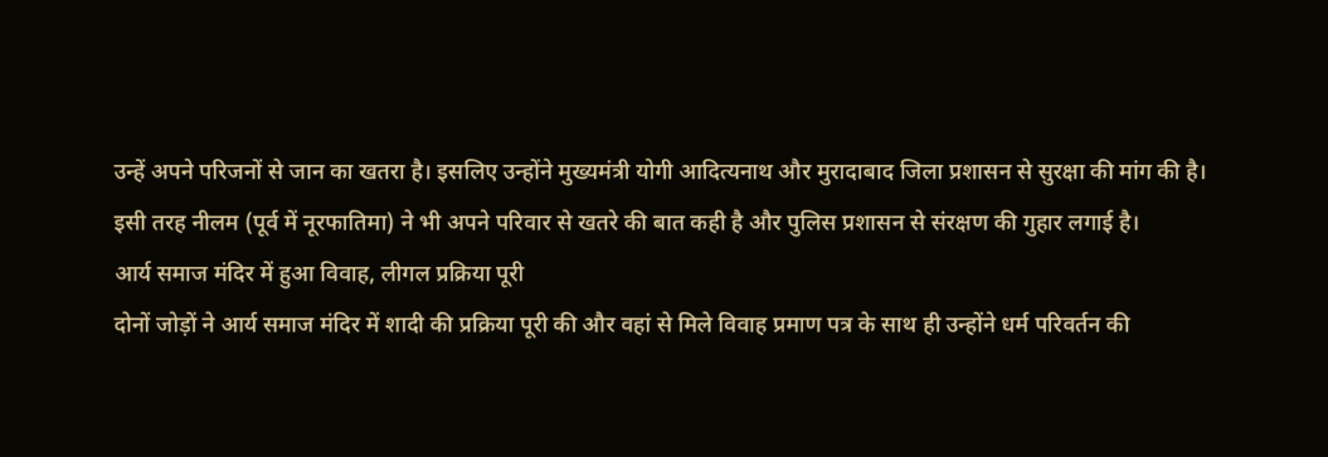उन्हें अपने परिजनों से जान का खतरा है। इसलिए उन्होंने मुख्यमंत्री योगी आदित्यनाथ और मुरादाबाद जिला प्रशासन से सुरक्षा की मांग की है।
इसी तरह नीलम (पूर्व में नूरफातिमा) ने भी अपने परिवार से खतरे की बात कही है और पुलिस प्रशासन से संरक्षण की गुहार लगाई है।
आर्य समाज मंदिर में हुआ विवाह, लीगल प्रक्रिया पूरी
दोनों जोड़ों ने आर्य समाज मंदिर में शादी की प्रक्रिया पूरी की और वहां से मिले विवाह प्रमाण पत्र के साथ ही उन्होंने धर्म परिवर्तन की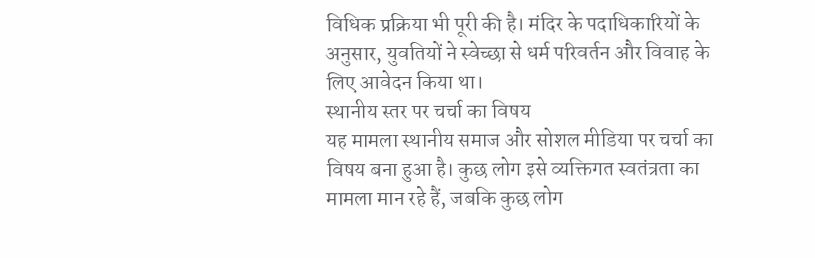विधिक प्रक्रिया भी पूरी की है। मंदिर के पदाधिकारियों के अनुसार, युवतियों ने स्वेच्छा से धर्म परिवर्तन और विवाह के लिए आवेदन किया था।
स्थानीय स्तर पर चर्चा का विषय
यह मामला स्थानीय समाज और सोशल मीडिया पर चर्चा का विषय बना हुआ है। कुछ लोग इसे व्यक्तिगत स्वतंत्रता का मामला मान रहे हैं, जबकि कुछ लोग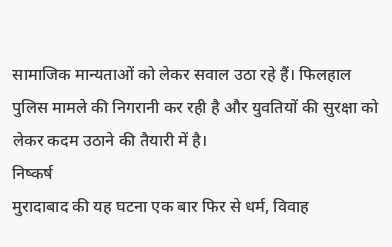सामाजिक मान्यताओं को लेकर सवाल उठा रहे हैं। फिलहाल पुलिस मामले की निगरानी कर रही है और युवतियों की सुरक्षा को लेकर कदम उठाने की तैयारी में है।
निष्कर्ष
मुरादाबाद की यह घटना एक बार फिर से धर्म, विवाह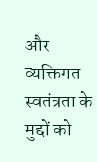और व्यक्तिगत स्वतंत्रता के मुद्दों को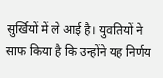सुर्खियों में ले आई है। युवतियों ने साफ किया है कि उन्होंने यह निर्णय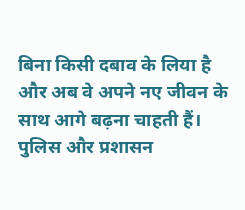बिना किसी दबाव के लिया है और अब वे अपने नए जीवन के साथ आगे बढ़ना चाहती हैं। पुलिस और प्रशासन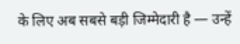के लिए अब सबसे बड़ी जिम्मेदारी है — उन्हें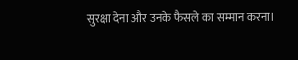सुरक्षा देना और उनके फैसले का सम्मान करना।